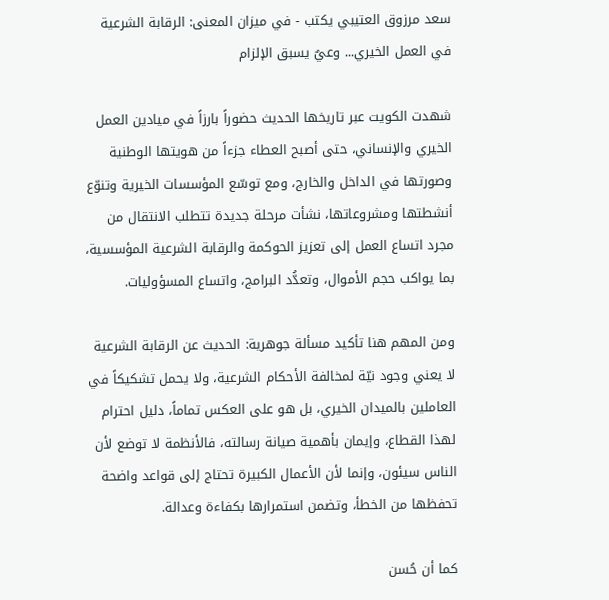سعد مرزوق العتيبي يكتب - في ميزان المعنى: الرقابة الشرعية في العمل الخيري... وعيٌ يسبق الإلزام

شهدت الكويت عبر تاريخها الحديث حضوراً بارزاً في ميادين العمل الخيري والإنساني، حتى أصبح العطاء جزءاً من هويتها الوطنية وصورتها في الداخل والخارج، ومع توسّع المؤسسات الخيرية وتنوّع أنشطتها ومشروعاتها، نشأت مرحلة جديدة تتطلب الانتقال من مجرد اتساع العمل إلى تعزيز الحوكمة والرقابة الشرعية المؤسسية، بما يواكب حجم الأموال، وتعدُّد البرامج، واتساع المسؤوليات.

ومن المهم هنا تأكيد مسألة جوهرية: الحديث عن الرقابة الشرعية لا يعني وجود نيّة لمخالفة الأحكام الشرعية، ولا يحمل تشكيكاً في العاملين بالميدان الخيري، بل هو على العكس تماماً، دليل احترام لهذا القطاع، وإيمان بأهمية صيانة رسالته، فالأنظمة لا توضع لأن الناس سيئون، وإنما لأن الأعمال الكبيرة تحتاج إلى قواعد واضحة تحفظها من الخطأ، وتضمن استمرارها بكفاءة وعدالة.

كما أن حُسن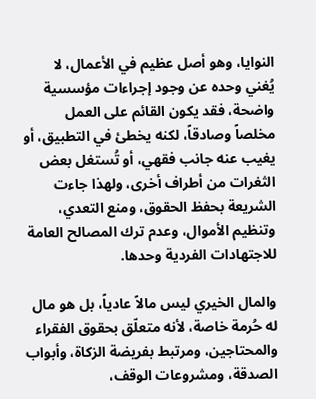النوايا، وهو أصل عظيم في الأعمال، لا يُغني وحده عن وجود إجراءات مؤسسية واضحة، فقد يكون القائم على العمل مخلصاً وصادقاً، لكنه يخطئ في التطبيق، أو يغيب عنه جانب فقهي، أو تُستغل بعض الثغرات من أطراف أخرى، ولهذا جاءت الشريعة بحفظ الحقوق، ومنع التعدي، وتنظيم الأموال، وعدم ترك المصالح العامة للاجتهادات الفردية وحدها.

والمال الخيري ليس مالاً عادياً، بل هو مال له حُرمة خاصة، لأنه متعلّق بحقوق الفقراء والمحتاجين، ومرتبط بفريضة الزكاة، وأبواب الصدقة، ومشروعات الوقف،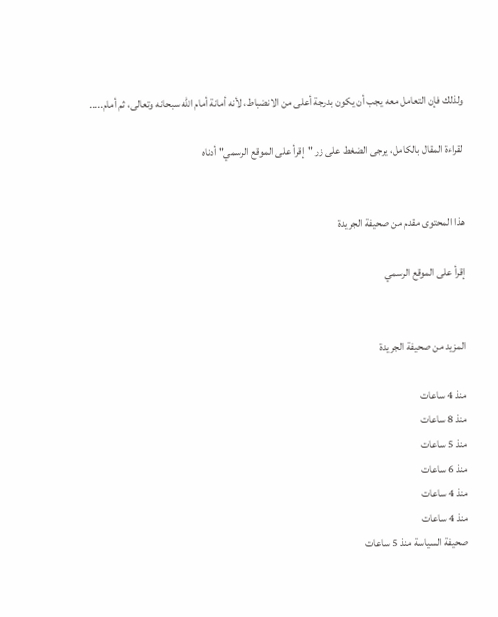ولذلك فإن التعامل معه يجب أن يكون بدرجة أعلى من الانضباط، لأنه أمانة أمام الله سبحانه وتعالى، ثم أمام.....

لقراءة المقال بالكامل، يرجى الضغط على زر "إقرأ على الموقع الرسمي" أدناه


هذا المحتوى مقدم من صحيفة الجريدة

إقرأ على الموقع الرسمي


المزيد من صحيفة الجريدة

منذ 4 ساعات
منذ 8 ساعات
منذ 5 ساعات
منذ 6 ساعات
منذ 4 ساعات
منذ 4 ساعات
صحيفة السياسة منذ 5 ساعات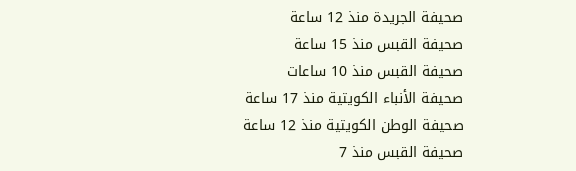صحيفة الجريدة منذ 12 ساعة
صحيفة القبس منذ 15 ساعة
صحيفة القبس منذ 10 ساعات
صحيفة الأنباء الكويتية منذ 17 ساعة
صحيفة الوطن الكويتية منذ 12 ساعة
صحيفة القبس منذ 7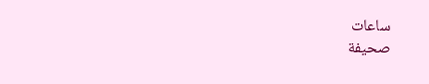ساعات
صحيفة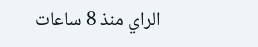الراي منذ 8 ساعات